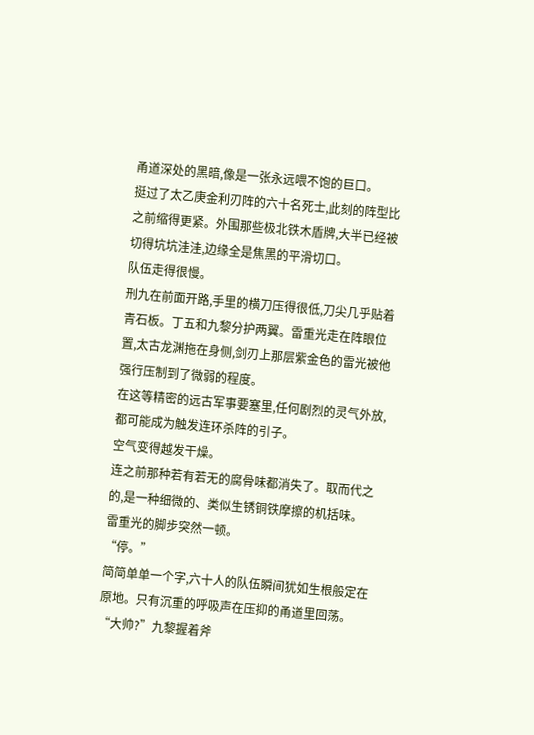甬道深处的黑暗,像是一张永远喂不饱的巨口。
挺过了太乙庚金利刃阵的六十名死士,此刻的阵型比之前缩得更紧。外围那些极北铁木盾牌,大半已经被切得坑坑洼洼,边缘全是焦黑的平滑切口。
队伍走得很慢。
刑九在前面开路,手里的横刀压得很低,刀尖几乎贴着青石板。丁五和九黎分护两翼。雷重光走在阵眼位置,太古龙渊拖在身侧,剑刃上那层紫金色的雷光被他强行压制到了微弱的程度。
在这等精密的远古军事要塞里,任何剧烈的灵气外放,都可能成为触发连环杀阵的引子。
空气变得越发干燥。
连之前那种若有若无的腐骨味都消失了。取而代之的,是一种细微的、类似生锈铜铁摩擦的机括味。
雷重光的脚步突然一顿。
“停。”
简简单单一个字,六十人的队伍瞬间犹如生根般定在原地。只有沉重的呼吸声在压抑的甬道里回荡。
“大帅?”九黎握着斧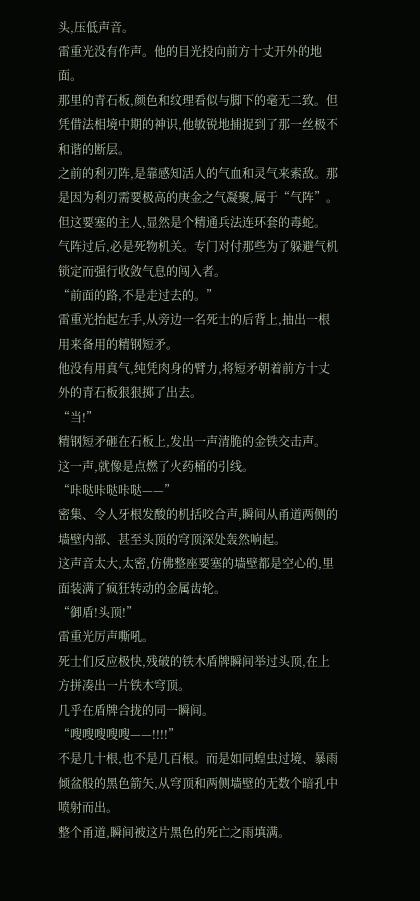头,压低声音。
雷重光没有作声。他的目光投向前方十丈开外的地面。
那里的青石板,颜色和纹理看似与脚下的毫无二致。但凭借法相境中期的神识,他敏锐地捕捉到了那一丝极不和谐的断层。
之前的利刃阵,是靠感知活人的气血和灵气来索敌。那是因为利刃需要极高的庚金之气凝聚,属于“气阵”。
但这要塞的主人,显然是个精通兵法连环套的毒蛇。
气阵过后,必是死物机关。专门对付那些为了躲避气机锁定而强行收敛气息的闯入者。
“前面的路,不是走过去的。”
雷重光抬起左手,从旁边一名死士的后背上,抽出一根用来备用的精钢短矛。
他没有用真气,纯凭肉身的臂力,将短矛朝着前方十丈外的青石板狠狠掷了出去。
“当!”
精钢短矛砸在石板上,发出一声清脆的金铁交击声。
这一声,就像是点燃了火药桶的引线。
“咔哒咔哒咔哒——”
密集、令人牙根发酸的机括咬合声,瞬间从甬道两侧的墙壁内部、甚至头顶的穹顶深处轰然响起。
这声音太大,太密,仿佛整座要塞的墙壁都是空心的,里面装满了疯狂转动的金属齿轮。
“御盾!头顶!”
雷重光厉声嘶吼。
死士们反应极快,残破的铁木盾牌瞬间举过头顶,在上方拼凑出一片铁木穹顶。
几乎在盾牌合拢的同一瞬间。
“嗖嗖嗖嗖嗖——!!!!”
不是几十根,也不是几百根。而是如同蝗虫过境、暴雨倾盆般的黑色箭矢,从穹顶和两侧墙壁的无数个暗孔中喷射而出。
整个甬道,瞬间被这片黑色的死亡之雨填满。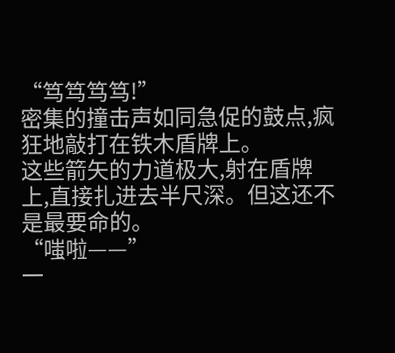“笃笃笃笃!”
密集的撞击声如同急促的鼓点,疯狂地敲打在铁木盾牌上。
这些箭矢的力道极大,射在盾牌上,直接扎进去半尺深。但这还不是最要命的。
“嗤啦——”
一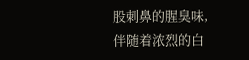股刺鼻的腥臭味,伴随着浓烈的白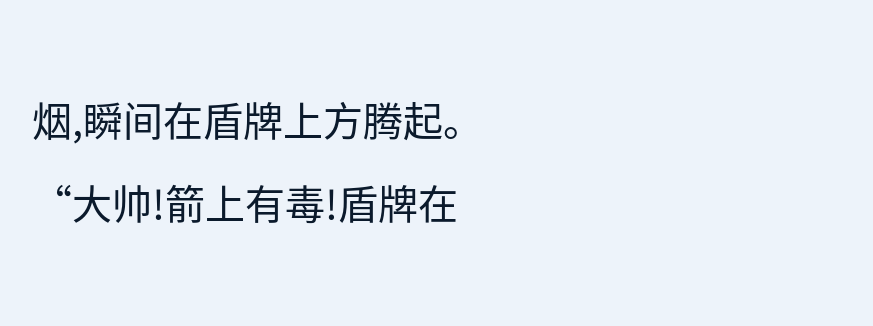烟,瞬间在盾牌上方腾起。
“大帅!箭上有毒!盾牌在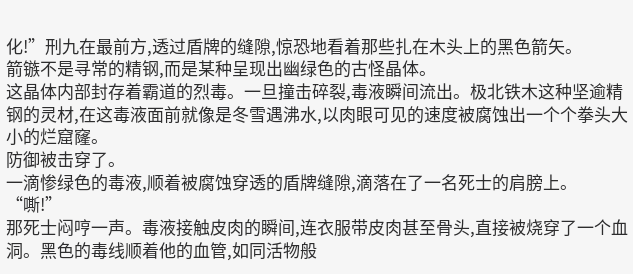化!”刑九在最前方,透过盾牌的缝隙,惊恐地看着那些扎在木头上的黑色箭矢。
箭镞不是寻常的精钢,而是某种呈现出幽绿色的古怪晶体。
这晶体内部封存着霸道的烈毒。一旦撞击碎裂,毒液瞬间流出。极北铁木这种坚逾精钢的灵材,在这毒液面前就像是冬雪遇沸水,以肉眼可见的速度被腐蚀出一个个拳头大小的烂窟窿。
防御被击穿了。
一滴惨绿色的毒液,顺着被腐蚀穿透的盾牌缝隙,滴落在了一名死士的肩膀上。
“嘶!”
那死士闷哼一声。毒液接触皮肉的瞬间,连衣服带皮肉甚至骨头,直接被烧穿了一个血洞。黑色的毒线顺着他的血管,如同活物般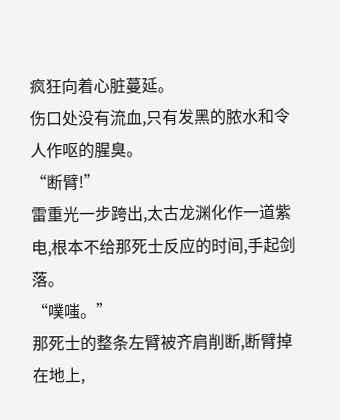疯狂向着心脏蔓延。
伤口处没有流血,只有发黑的脓水和令人作呕的腥臭。
“断臂!”
雷重光一步跨出,太古龙渊化作一道紫电,根本不给那死士反应的时间,手起剑落。
“噗嗤。”
那死士的整条左臂被齐肩削断,断臂掉在地上,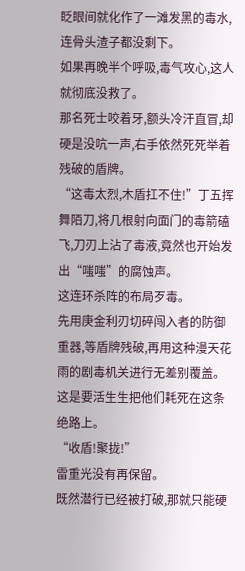眨眼间就化作了一滩发黑的毒水,连骨头渣子都没剩下。
如果再晚半个呼吸,毒气攻心,这人就彻底没救了。
那名死士咬着牙,额头冷汗直冒,却硬是没吭一声,右手依然死死举着残破的盾牌。
“这毒太烈,木盾扛不住!”丁五挥舞陌刀,将几根射向面门的毒箭磕飞,刀刃上沾了毒液,竟然也开始发出“嗤嗤”的腐蚀声。
这连环杀阵的布局歹毒。
先用庚金利刃切碎闯入者的防御重器,等盾牌残破,再用这种漫天花雨的剧毒机关进行无差别覆盖。
这是要活生生把他们耗死在这条绝路上。
“收盾!聚拢!”
雷重光没有再保留。
既然潜行已经被打破,那就只能硬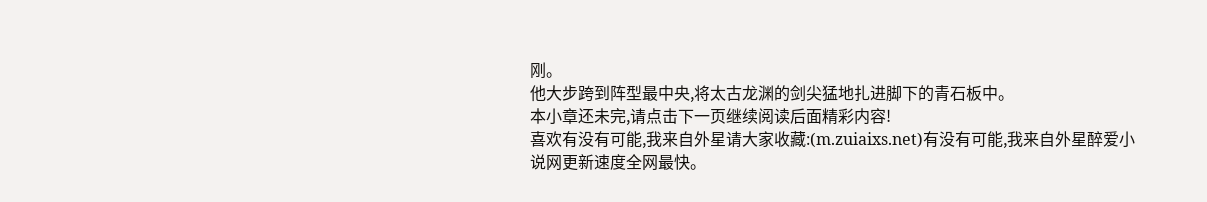刚。
他大步跨到阵型最中央,将太古龙渊的剑尖猛地扎进脚下的青石板中。
本小章还未完,请点击下一页继续阅读后面精彩内容!
喜欢有没有可能,我来自外星请大家收藏:(m.zuiaixs.net)有没有可能,我来自外星醉爱小说网更新速度全网最快。